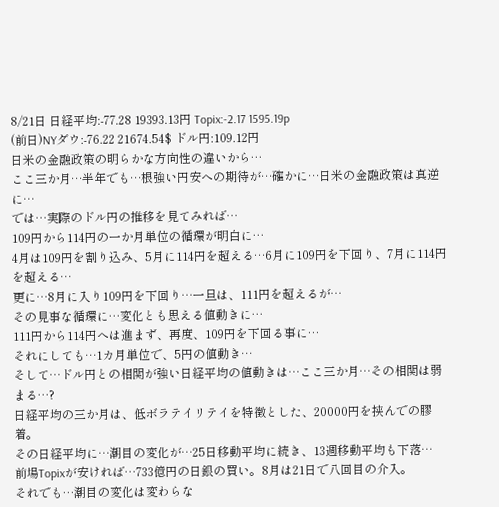8/21日 日経平均:-77.28 19393.13円 Topix:-2.17 1595.19p
(前日)NYダウ:-76.22 21674.54$ ドル円:109.12円
日米の金融政策の明らかな方向性の違いから…
ここ三か月…半年でも…根強い円安への期待が…確かに…日米の金融政策は真逆に…
では…実際のドル円の推移を見てみれば…
109円から114円の一か月単位の循環が明白に…
4月は109円を割り込み、5月に114円を超える…6月に109円を下回り、7月に114円を超える…
更に…8月に入り109円を下回り…一旦は、111円を超えるが…
その見事な循環に…変化とも思える値動きに…
111円から114円へは進まず、再度、109円を下回る事に…
それにしても…1カ月単位で、5円の値動き…
そして…ドル円との相関が強い日経平均の値動きは…ここ三か月…その相関は弱まる…?
日経平均の三か月は、低ボラテイリテイを特徴とした、20000円を挟んでの膠着。
その日経平均に…潮目の変化が…25日移動平均に続き、13週移動平均も下落…
前場Topixが安ければ…733億円の日銀の買い。8月は21日で八回目の介入。
それでも…潮目の変化は変わらな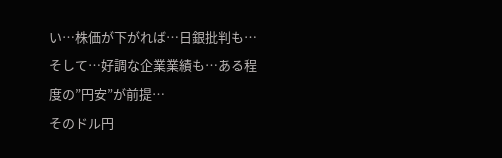い…株価が下がれば…日銀批判も…
そして…好調な企業業績も…ある程度の”円安”が前提…
そのドル円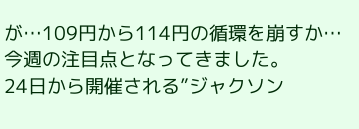が…109円から114円の循環を崩すか…今週の注目点となってきました。
24日から開催される”ジャクソン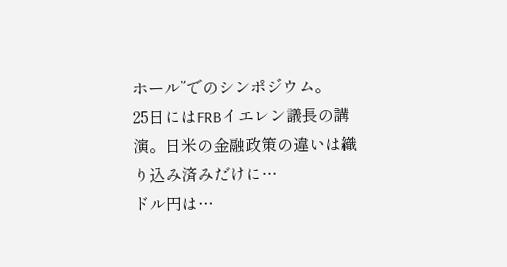ホール”でのシンポジウム。
25日にはFRBイエレン議長の講演。日米の金融政策の違いは織り込み済みだけに…
ドル円は…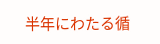半年にわたる循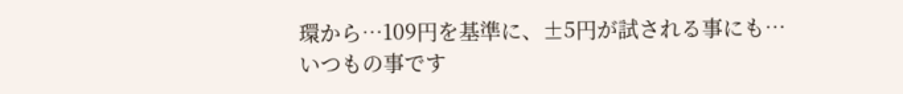環から…109円を基準に、±5円が試される事にも…
いつもの事です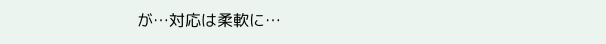が…対応は柔軟に…